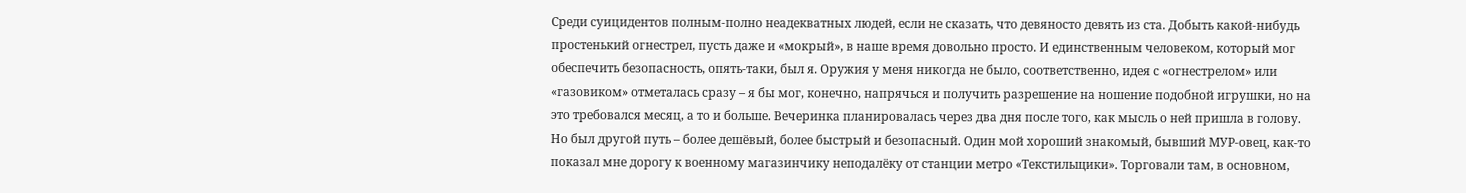Среди суицидентов полным-полно неадекватных людей, если не сказать, что девяносто девять из ста. Добыть какой-нибудь простенький огнестрел, пусть даже и «мокрый», в наше время довольно просто. И единственным человеком, который мог обеспечить безопасность, опять-таки, был я. Оружия у меня никогда не было, соответственно, идея с «огнестрелом» или «газовиком» отметалась сразу – я бы мог, конечно, напрячься и получить разрешение на ношение подобной игрушки, но на это требовался месяц, а то и больше. Вечеринка планировалась через два дня после того, как мысль о ней пришла в голову.
Но был другой путь – более дешёвый, более быстрый и безопасный. Один мой хороший знакомый, бывший МУР-овец, как-то показал мне дорогу к военному магазинчику неподалёку от станции метро «Текстильщики». Торговали там, в основном,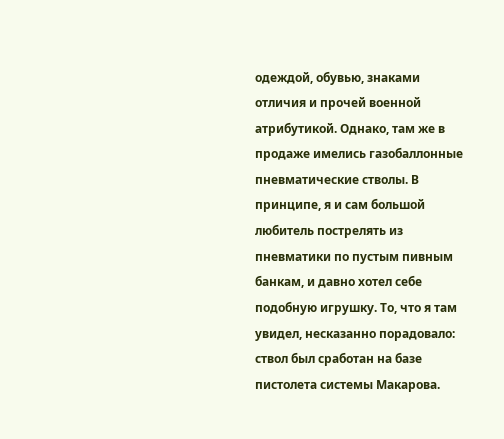одеждой, обувью, знаками отличия и прочей военной атрибутикой. Однако, там же в продаже имелись газобаллонные пневматические стволы. В принципе, я и сам большой любитель пострелять из пневматики по пустым пивным банкам, и давно хотел себе подобную игрушку. То, что я там увидел, несказанно порадовало: ствол был сработан на базе пистолета системы Макарова.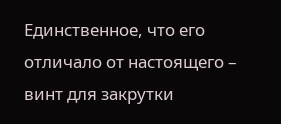Единственное, что его отличало от настоящего – винт для закрутки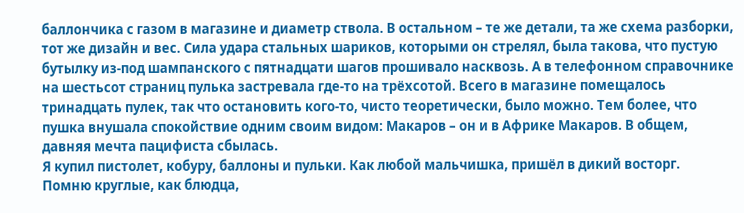баллончика с газом в магазине и диаметр ствола. В остальном – те же детали, та же схема разборки, тот же дизайн и вес. Сила удара стальных шариков, которыми он стрелял, была такова, что пустую бутылку из-под шампанского с пятнадцати шагов прошивало насквозь. А в телефонном справочнике на шестьсот страниц пулька застревала где-то на трёхсотой. Всего в магазине помещалось тринадцать пулек, так что остановить кого-то, чисто теоретически, было можно. Тем более, что пушка внушала спокойствие одним своим видом: Макаров – он и в Африке Макаров. В общем, давняя мечта пацифиста сбылась.
Я купил пистолет, кобуру, баллоны и пульки. Как любой мальчишка, пришёл в дикий восторг.
Помню круглые, как блюдца,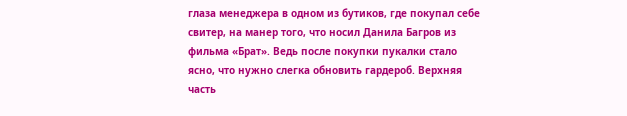глаза менеджера в одном из бутиков, где покупал себе свитер, на манер того, что носил Данила Багров из фильма «Брат». Ведь после покупки пукалки стало ясно, что нужно слегка обновить гардероб. Верхняя часть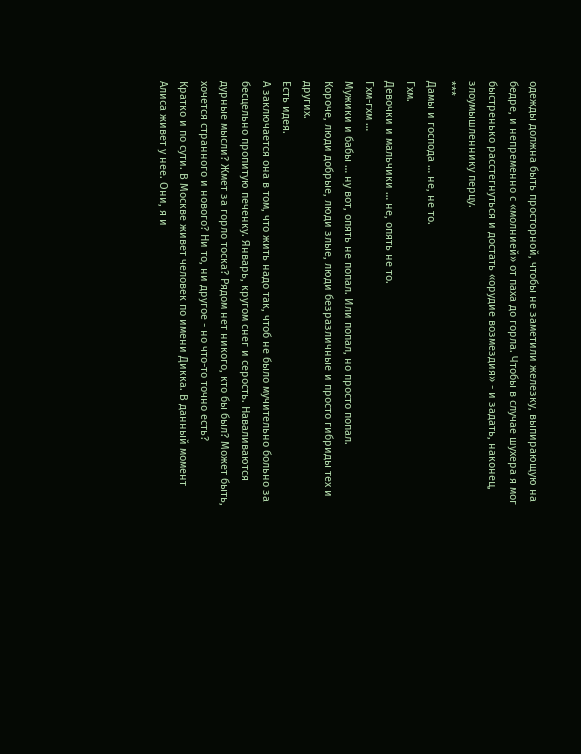одежды должна быть просторной, чтобы не заметили железку, выпирающую на бедре, и непременно с «молнией» от паха до горла. Чтобы в случае шухера я мог быстренько расстегнуться и достать «орудие возмездия» - и задать, наконец, злоумышленнику перцу.
***
Дамы и господа … не, не то.
Гхм.
Девочки и мальчики … не, опять не то.
Гхм-гхм …
Мужики и бабы … ну вот, опять не попал. Или попал, но просто попал.
Короче, люди добрые, люди злые, люди безразличные и просто гибриды тех и других.
Есть идея.
А заключается она в том, что жить надо так, чтоб не было мучительно больно за бесцельно пропитую печенку. Январь, кругом снег и серость. Наваливаются дурные мысли? Жмет за горло тоска? Рядом нет никого, кто бы был? Может быть, хочется странного и нового? Ни то, ни другое - но что-то точно есть?
Кратко и по сути. В Москве живет человек по имени Дикка. В данный момент Алиса живет у нее. Они, я и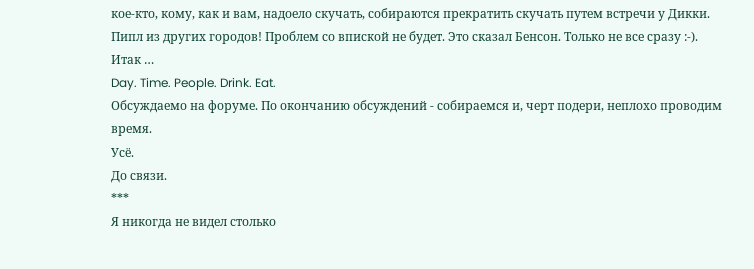кое-кто, кому, как и вам, надоело скучать, собираются прекратить скучать путем встречи у Дикки.
Пипл из других городов! Проблем со впиской не будет. Это сказал Бенсон. Только не все сразу :-).
Итак …
Day. Time. People. Drink. Eat.
Обсуждаемо на форуме. По окончанию обсуждений - собираемся и, черт подери, неплохо проводим время.
Усё.
До связи.
***
Я никогда не видел столько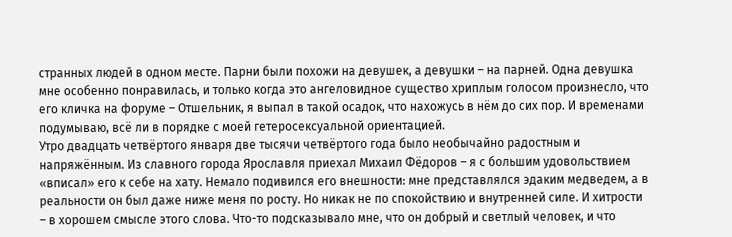странных людей в одном месте. Парни были похожи на девушек, а девушки – на парней. Одна девушка мне особенно понравилась, и только когда это ангеловидное существо хриплым голосом произнесло, что его кличка на форуме – Отшельник, я выпал в такой осадок, что нахожусь в нём до сих пор. И временами подумываю, всё ли в порядке с моей гетеросексуальной ориентацией.
Утро двадцать четвёртого января две тысячи четвёртого года было необычайно радостным и напряжённым. Из славного города Ярославля приехал Михаил Фёдоров – я с большим удовольствием «вписал» его к себе на хату. Немало подивился его внешности: мне представлялся эдаким медведем, а в реальности он был даже ниже меня по росту. Но никак не по спокойствию и внутренней силе. И хитрости – в хорошем смысле этого слова. Что-то подсказывало мне, что он добрый и светлый человек, и что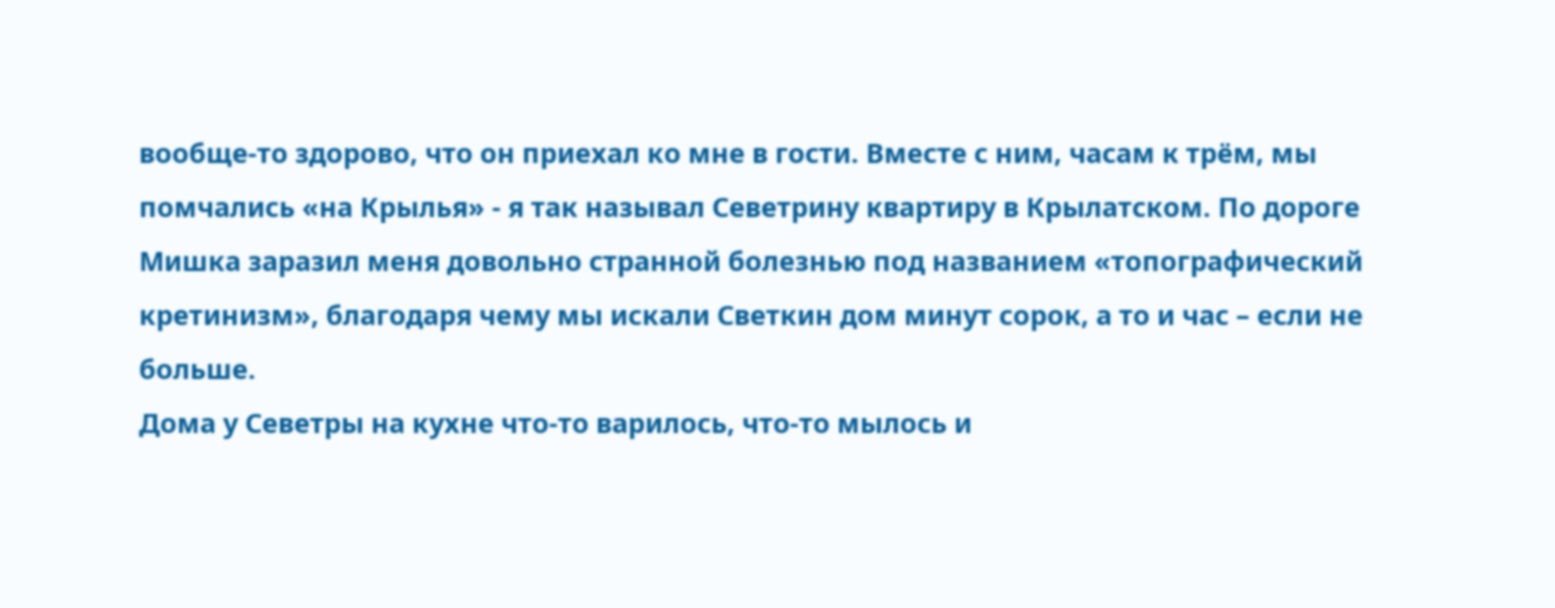вообще-то здорово, что он приехал ко мне в гости. Вместе с ним, часам к трём, мы помчались «на Крылья» - я так называл Севетрину квартиру в Крылатском. По дороге Мишка заразил меня довольно странной болезнью под названием «топографический кретинизм», благодаря чему мы искали Светкин дом минут сорок, а то и час – если не больше.
Дома у Севетры на кухне что-то варилось, что-то мылось и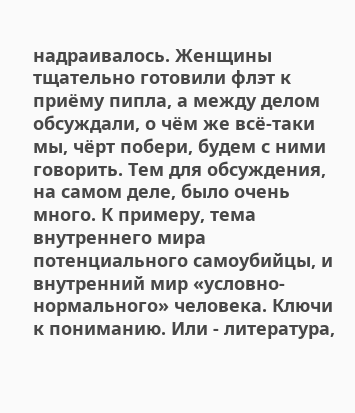надраивалось. Женщины тщательно готовили флэт к приёму пипла, а между делом обсуждали, о чём же всё-таки мы, чёрт побери, будем с ними говорить. Тем для обсуждения, на самом деле, было очень много. К примеру, тема внутреннего мира потенциального самоубийцы, и внутренний мир «условно-нормального» человека. Ключи к пониманию. Или - литература,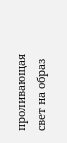проливающая свет на образ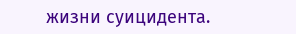жизни суицидента.